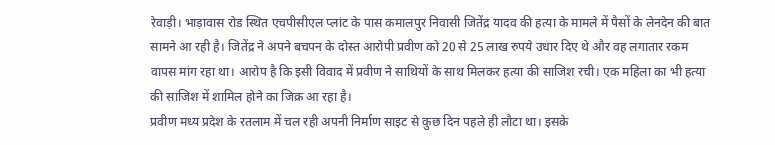रेवाड़ी। भाड़ावास रोड स्थित एचपीसीएल प्लांट के पास कमालपुर निवासी जितेंद्र यादव की हत्या के मामले में पैसों के लेनदेन की बात सामने आ रही है। जितेंद्र ने अपने बचपन के दोस्त आरोपी प्रवीण को 20 से 25 लाख रुपये उधार दिए थे और वह लगातार रकम वापस मांग रहा था। आरोप है कि इसी विवाद में प्रवीण ने साथियों के साथ मिलकर हत्या की साजिश रची। एक महिला का भी हत्या की साजिश में शामिल होने का जिक्र आ रहा है।
प्रवीण मध्य प्रदेश के रतलाम में चल रही अपनी निर्माण साइट से कुछ दिन पहले ही लौटा था। इसके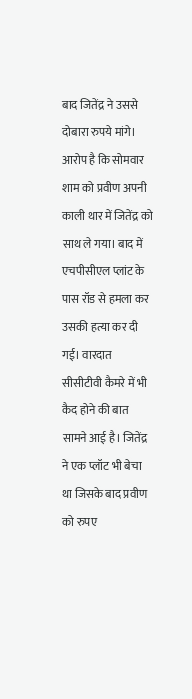बाद जितेंद्र ने उससे दोबारा रुपये मांगे। आरोप है कि सोमवार शाम को प्रवीण अपनी काली थार में जितेंद्र को साथ ले गया। बाद में एचपीसीएल प्लांट के पास रॉड से हमला कर उसकी हत्या कर दी गई। वारदात सीसीटीवी कैमरे में भी कैद होने की बात सामने आई है। जितेंद्र ने एक प्लॉट भी बेचा था जिसके बाद प्रवीण को रुपए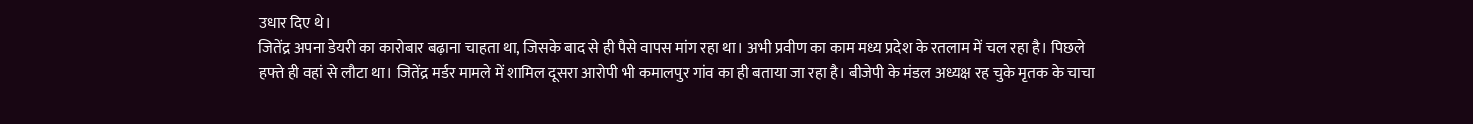उधार दिए थे।
जितेंद्र अपना डेयरी का कारोबार बढ़ाना चाहता था, जिसके बाद से ही पैसे वापस मांग रहा था। अभी प्रवीण का काम मध्य प्रदेश के रतलाम में चल रहा है। पिछले हफ्ते ही वहां से लौटा था। जितेंद्र मर्डर मामले में शामिल दूसरा आरोपी भी कमालपुर गांव का ही बताया जा रहा है। बीजेपी के मंडल अध्यक्ष रह चुके मृतक के चाचा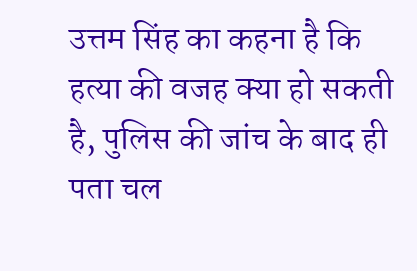उत्तम सिंह का कहना है कि हत्या की वजह क्या हो सकती है, पुलिस की जांच के बाद ही पता चल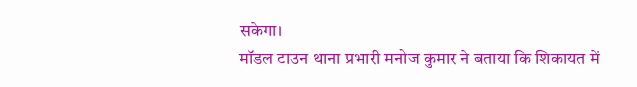सकेगा।
मॉडल टाउन थाना प्रभारी मनोज कुमार ने बताया कि शिकायत में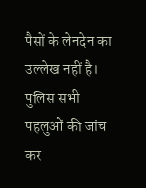पैसों के लेनदेन का उल्लेख नहीं है। पुलिस सभी पहलुओं की जांच कर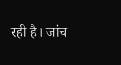रही है। जांच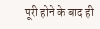पूरी होने के बाद ही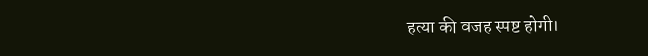हत्या की वजह स्पष्ट होगी।